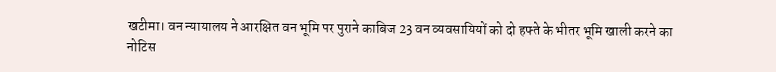खटीमा। वन न्यायालय ने आरक्षित वन भूमि पर पुराने काबिज 23 वन व्यवसायियों को दो हफ्ते के भीतर भूमि खाली करने का नोटिस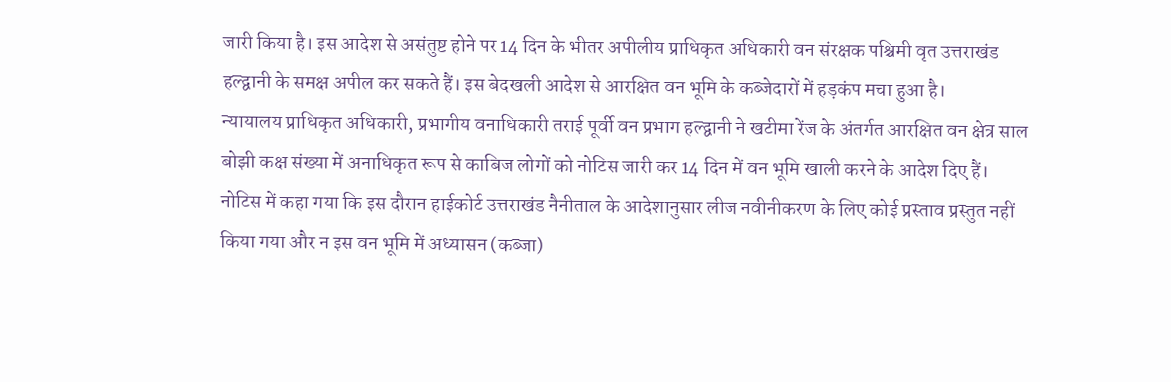जारी किया है। इस आदेश से असंतुष्ट होने पर 14 दिन के भीतर अपीलीय प्राधिकृत अधिकारी वन संरक्षक पश्चिमी वृत उत्तराखंड हल्द्वानी के समक्ष अपील कर सकते हैं। इस बेदखली आदेश से आरक्षित वन भूमि के कब्जेदारों में हड़कंप मचा हुआ है।
न्यायालय प्राधिकृत अधिकारी, प्रभागीय वनाधिकारी तराई पूर्वी वन प्रभाग हल्द्वानी ने खटीमा रेंज के अंतर्गत आरक्षित वन क्षेत्र साल बोझी कक्ष संख्या में अनाधिकृत रूप से काबिज लोगों को नोटिस जारी कर 14 दिन में वन भूमि खाली करने के आदेश दिए हैं। नोटिस में कहा गया कि इस दौरान हाईकोर्ट उत्तराखंड नैनीताल के आदेशानुसार लीज नवीनीकरण के लिए कोई प्रस्ताव प्रस्तुत नहीं किया गया और न इस वन भूमि में अध्यासन (कब्जा)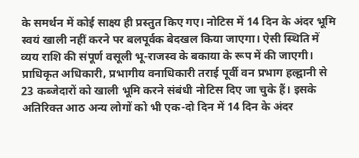के समर्थन में कोई साक्ष्य ही प्रस्तुत किए गए। नोटिस में 14 दिन के अंदर भूमि स्वयं खाली नहीं करने पर बलपूर्वक बेदखल किया जाएगा। ऐसी स्थिति में व्यय राशि की संपूर्ण वसूली भू-राजस्व के बकाया के रूप में की जाएगी।
प्राधिकृत अधिकारी, प्रभागीय वनाधिकारी तराई पूर्वी वन प्रभाग हल्द्वानी से 23 कब्जेदारों को खाली भूमि करने संबंधी नोटिस दिए जा चुके हैं। इसके अतिरिक्त आठ अन्य लोगों को भी एक-दो दिन में 14 दिन के अंदर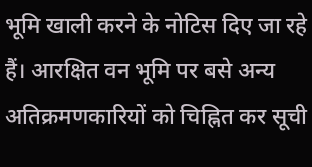भूमि खाली करने के नोटिस दिए जा रहे हैं। आरक्षित वन भूमि पर बसे अन्य अतिक्रमणकारियों को चिह्नित कर सूची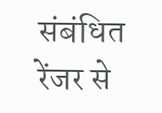संबंधित रेंजर से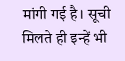मांगी गई है। सूची मिलते ही इन्हें भी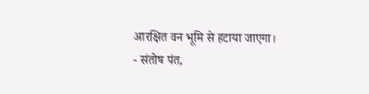आरक्षित वन भूमि से हटाया जाएगा।
- संतोष पंत,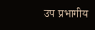उप प्रभागीय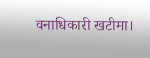वनाधिकारी खटीमा।